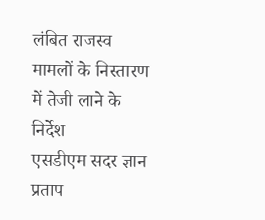लंबित राजस्व मामलों के निस्तारण में तेजी लाने के निर्देश
एसडीएम सदर ज्ञान प्रताप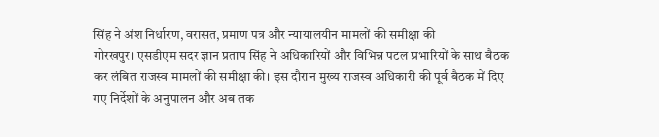सिंह ने अंश निर्धारण, वरासत, प्रमाण पत्र और न्यायालयीन मामलों की समीक्षा की
गोरखपुर। एसडीएम सदर ज्ञान प्रताप सिंह ने अधिकारियों और विभिन्न पटल प्रभारियों के साथ बैठक कर लंबित राजस्व मामलों की समीक्षा की। इस दौरान मुख्य राजस्व अधिकारी की पूर्व बैठक में दिए गए निर्देशों के अनुपालन और अब तक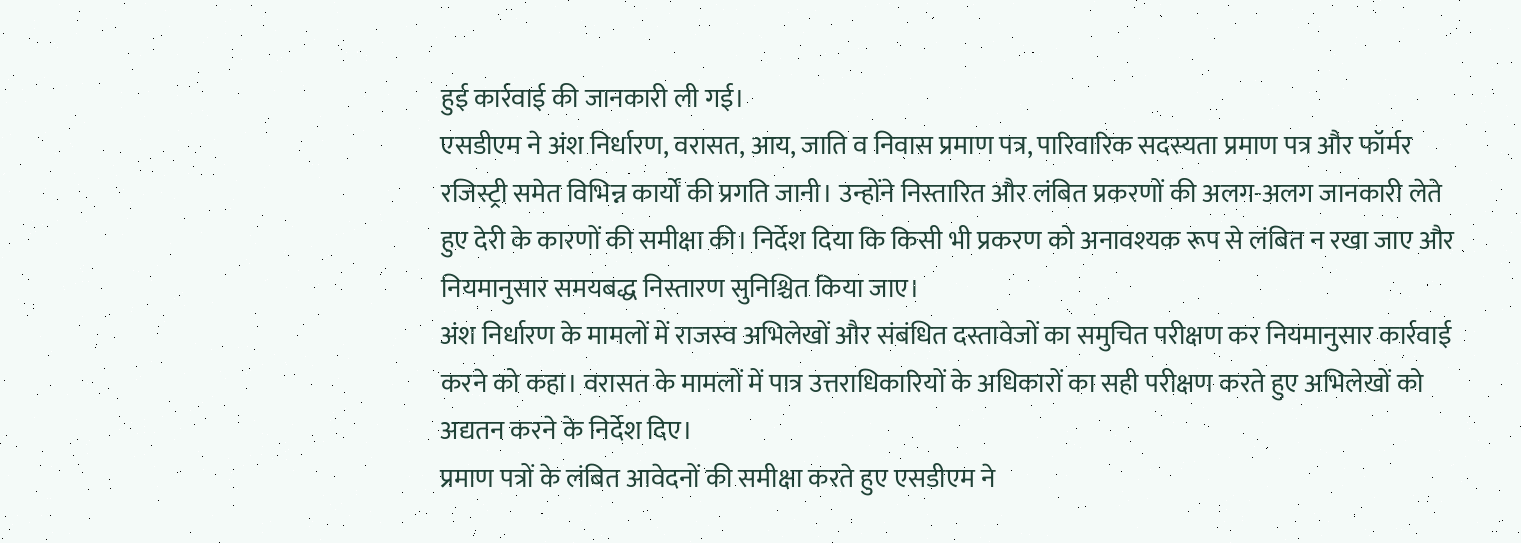हुई कार्रवाई की जानकारी ली गई।
एसडीएम ने अंश निर्धारण, वरासत, आय, जाति व निवास प्रमाण पत्र, पारिवारिक सदस्यता प्रमाण पत्र और फॉर्मर रजिस्ट्री समेत विभिन्न कार्यों की प्रगति जानी। उन्होंने निस्तारित और लंबित प्रकरणों की अलग-अलग जानकारी लेते हुए देरी के कारणों की समीक्षा की। निर्देश दिया कि किसी भी प्रकरण को अनावश्यक रूप से लंबित न रखा जाए और नियमानुसार समयबद्ध निस्तारण सुनिश्चित किया जाए।
अंश निर्धारण के मामलों में राजस्व अभिलेखों और संबंधित दस्तावेजों का समुचित परीक्षण कर नियमानुसार कार्रवाई करने को कहा। वरासत के मामलों में पात्र उत्तराधिकारियों के अधिकारों का सही परीक्षण करते हुए अभिलेखों को अद्यतन करने के निर्देश दिए।
प्रमाण पत्रों के लंबित आवेदनों की समीक्षा करते हुए एसडीएम ने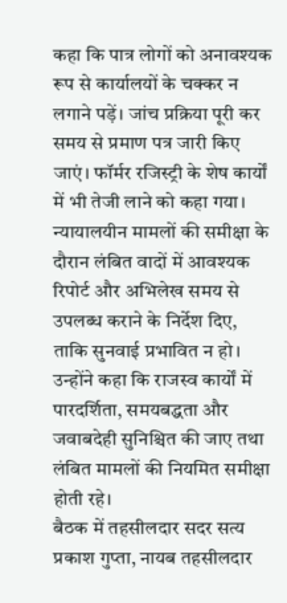कहा कि पात्र लोगों को अनावश्यक रूप से कार्यालयों के चक्कर न लगाने पड़ें। जांच प्रक्रिया पूरी कर समय से प्रमाण पत्र जारी किए जाएं। फॉर्मर रजिस्ट्री के शेष कार्यों में भी तेजी लाने को कहा गया।
न्यायालयीन मामलों की समीक्षा के दौरान लंबित वादों में आवश्यक रिपोर्ट और अभिलेख समय से उपलब्ध कराने के निर्देश दिए, ताकि सुनवाई प्रभावित न हो। उन्होंने कहा कि राजस्व कार्यों में पारदर्शिता, समयबद्धता और जवाबदेही सुनिश्चित की जाए तथा लंबित मामलों की नियमित समीक्षा होती रहे।
बैठक में तहसीलदार सदर सत्य प्रकाश गुप्ता, नायब तहसीलदार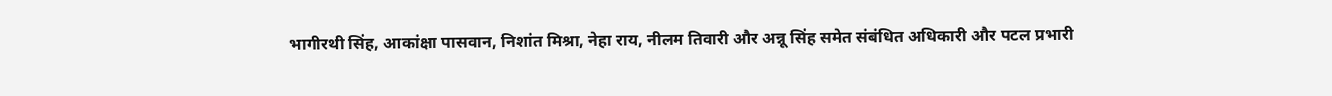भागीरथी सिंह, आकांक्षा पासवान, निशांत मिश्रा, नेहा राय, नीलम तिवारी और अन्नू सिंह समेत संबंधित अधिकारी और पटल प्रभारी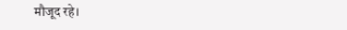मौजूद रहे।